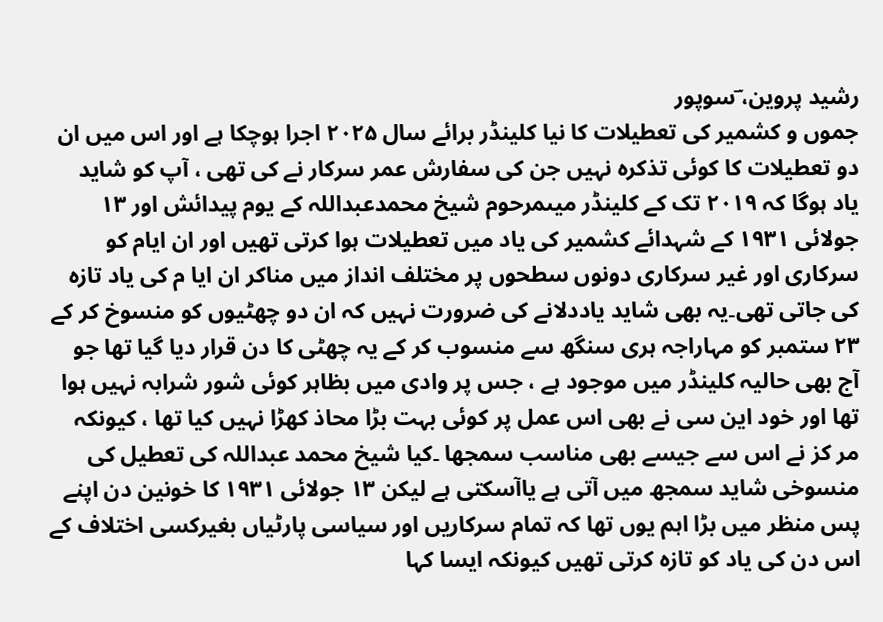رشید پروین، ؔسوپور
جموں و کشمیر کی تعطیلات کا نیا کلینڈر برائے سال ۲۰۲۵ اجرا ہوچکا ہے اور اس میں ان دو تعطیلات کا کوئی تذکرہ نہیں جن کی سفارش عمر سرکار نے کی تھی ، آپ کو شاید یاد ہوگا کہ ۲۰۱۹ تک کے کلینڈر میںمرحوم شیخ محمدعبداللہ کے یوم پیدائش اور ۱۳ جولائی ۱۹۳۱ کے شہدائے کشمیر کی یاد میں تعطیلات ہوا کرتی تھیں اور ان ایام کو سرکاری اور غیر سرکاری دونوں سطحوں پر مختلف انداز میں مناکر ان ایا م کی یاد تازہ کی جاتی تھی۔یہ بھی شاید یاددلانے کی ضرورت نہیں کہ ان دو چھٹیوں کو منسوخ کر کے ۲۳ ستمبر کو مہاراجہ ہری سنگھ سے منسوب کر کے یہ چھٹی کا دن قرار دیا گیا تھا جو آج بھی حالیہ کلینڈر میں موجود ہے ، جس پر وادی میں بظاہر کوئی شور شرابہ نہیں ہوا تھا اور خود این سی نے بھی اس عمل پر کوئی بہت بڑا محاذ کھڑا نہیں کیا تھا ، کیونکہ مر کز نے اس سے جیسے بھی مناسب سمجھا ۔کیا شیخ محمد عبداللہ کی تعطیل کی منسوخی شاید سمجھ میں آتی ہے یاآسکتی ہے لیکن ۱۳ جولائی ۱۹۳۱ کا خونین دن اپنے پس منظر میں بڑا اہم یوں تھا کہ تمام سرکاریں اور سیاسی پارٹیاں بغیرکسی اختلاف کے اس دن کی یاد کو تازہ کرتی تھیں کیونکہ ایسا کہا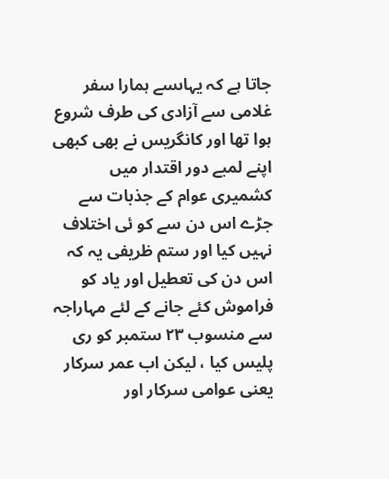جاتا ہے کہ یہاںسے ہمارا سفر غلامی سے آزادی کی طرف شروع ہوا تھا اور کانگریس نے بھی کبھی اپنے لمبے دور اقتدار میں کشمیری عوام کے جذبات سے جڑے اس دن سے کو ئی اختلاف نہیں کیا اور ستم ظریفی یہ کہ اس دن کی تعطیل اور یاد کو فراموش کئے جانے کے لئے مہاراجہ سے منسوب ۲۳ ستمبر کو ری پلیس کیا ، لیکن اب عمر سرکار یعنی عوامی سرکار اور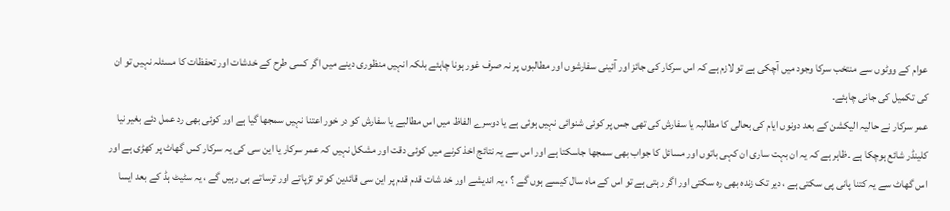عوام کے ووٹوں سے منتخب سرکا وجود میں آچکی ہے تو لازم ہے کہ اس سرکار کی جائز اور آئینی سفارشوں اور مطالبوں پر نہ صرف غور ہونا چاہئے بلکہ انہیں منظوری دینے میں اگر کسی طرح کے خدشات اور تحفظات کا مسئلہ نہیں تو ان کی تکمیل کی جانی چاہئے۔
عمر سرکار نے حالیہ الیکشن کے بعد دونوں ایام کی بحالی کا مطالبہ یا سفارش کی تھی جس پر کوئی شنوائی نہیں ہوئی ہے یا دوسرے الفاظ میں اس مطالبے یا سفارش کو در خور اعتنا نہیں سمجھا گیا ہے اور کوئی بھی رد عمل دئے بغیر نیا کلینڈر شائع ہوچکا ہے ۔ظاہر ہے کہ یہ ان بہت ساری ان کہی باتوں اور مسائل کا جواب بھی سمجھا جاسکتا ہے اور اس سے یہ نتائج اخذ کرنے میں کوئی دقت اور مشکل نہیں کہ عمر سرکار یا این سی کی یہ سرکار کس گھاٹ پر کھڑی ہے اور اس گھاٹ سے یہ کتنا پانی پی سکتی ہے ، دیر تک زندہ بھی رہ سکتی اور اگر رہتی ہے تو اس کے ماہ سال کیسے ہوں گے ؟ ، یہ اندیشے اور خد شات قدم قدم پر این سی قائدین کو تو تڑپاتے اور ترساتے ہی رہیں گے ، یہ سٹیٹ ہڈ کے بعد ایسا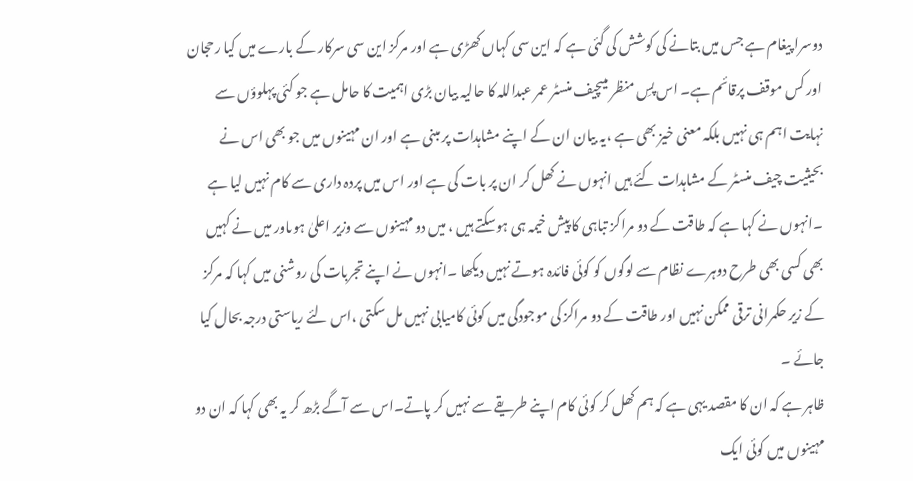دوسرا پیغام ہے جس میں بتانے کی کوشش کی گئی ہے کہ این سی کہاں کھڑی ہے اور مرکز این سی سرکار کے بارے میں کیا رحجان اور کس موقف پرقائم ہے۔ اس پسِ منظر میںچیف منسٹر عمر عبداللہ کا حالیہ بیان بڑی اہمیت کا حامل ہے جو کئی پہلوؤں سے نہایت اہم ہی نہیں بلکہ معنی خیز بھی ہے ،یہ بیان ان کے اپنے مشاہدات پر مبنی ہے اور ان مہینوں میں جو بھی اس نے بحیثیت چیف منسٹر کے مشاہدات کئے ہیں انہوں نے کھل کر ان پر بات کی ہے اور اس میں پردہ داری سے کام نہیں لیا ہے ۔انہوں نے کہا ہے کہ طاقت کے دو مراکز تباہی کا پیش خیمہ ہی ہوسکتے ہیں ، میں دو مہینوں سے وزیر اعلیٰ ہوںاور میں نے کہیں بھی کسی بھی طرح دوہرے نظام سے لوگوں کو کوئی فائدہ ہوتے نہیں دیکھا ۔انہوں نے اپنے تجربات کی روشنی میں کہا کہ مرکز کے زیر حکمرانی ترقی ممکن نہیں اور طاقت کے دو مراکز کی موجودگی میں کوئی کامیابی نہیں مل سکتی ،اس لئے ریاستی درجہ بحال کیا جائے ۔
ظاہر ہے کہ ان کا مقصد یہی ہے کہ ہم کھل کر کوئی کام اپنے طریقے سے نہیں کر پاتے۔اس سے آگے بڑھ کر یہ بھی کہا کہ ان دو مہینوں میں کوئی ایک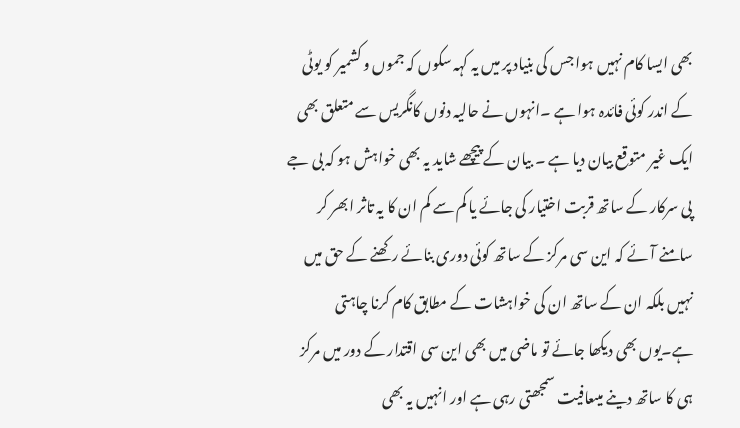بھی ایسا کام نہیں ہوا جس کی بنیاد پر میں یہ کہہ سکوں کہ جموں و کشمیر کو یوٹی کے اندر کوئی فائدہ ہوا ہے ۔انہوں نے حالیہ دنوں کانگریس سے متعلق بھی ایک غیر متوقع بیان دیا ہے ۔ بیان کے پیچھے شاید یہ بھی خواہش ہو کہ بی جے پی سرکار کے ساتھ قربت اختیار کی جائے یا کم سے کم ان کا یہ تاثر ابھر کر سامنے آئے کہ این سی مرکز کے ساتھ کوئی دوری بنائے رکھنے کے حق میں نہیں بلکہ ان کے ساتھ ان کی خواہشات کے مطابق کام کرنا چاہتی ہے۔یوں بھی دیکھا جائے تو ماضی میں بھی این سی اقتدار کے دور میں مرکز ہی کا ساتھ دینے میںعافیت سمجھتی رہی ہے اور انہیں یہ بھی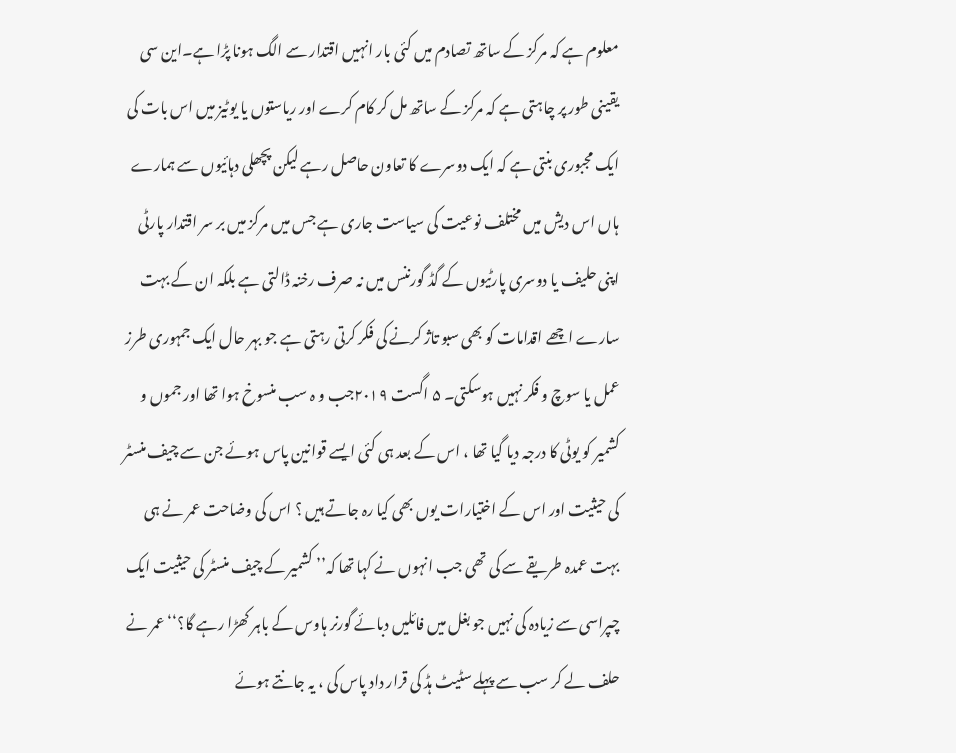معلوم ہے کہ مرکز کے ساتھ تصادم میں کئی بار انہیں اقتدار سے الگ ہونا پڑا ہے۔این سی یقینی طور پر چاہتی ہے کہ مرکز کے ساتھ مل کر کام کرے اور ریاستوں یا یوٹیز میں اس بات کی ایک مجبوری بنتی ہے کہ ایک دوسرے کا تعاون حاصل رہے لیکن پچھلی دہائیوں سے ہمارے ہاں اس دیش میں مختلف نوعیت کی سیاست جاری ہے جس میں مرکز میں بر سر اقتدار پارٹی اپنی حلیف یا دوسری پارٹیوں کے گڈ گورننس میں نہ صرف رخنہ ڈالتی ہے بلکہ ان کے بہت سارے اچھے اقدامات کو بھی سبو تاژ کرنے کی فکر کرتی رہتی ہے جو بہر حال ایک جمہوری طرز عمل یا سوچ و فکر نہیں ہوسکتی۔ ۵ اگست ۲۰۱۹جب و ہ سب منسوخ ہوا تھا اور جموں و کشمیر کو یوٹی کا درجہ دیا گیا تھا ، اس کے بعد ہی کئی ایسے قوانین پاس ہوئے جن سے چیف منسٹر کی حیثیت اور اس کے اختیارات یوں بھی کیا رہ جاتے ہیں ؟ اس کی وضاحت عمر نے ہی بہت عمدہ طریقے سے کی تھی جب انہوں نے کہا تھا کہ’’ کشمیر کے چیف منسٹر کی حیثیت ایک چپراسی سے زیادہ کی نہیں جو بغل میں فائلیں دبائے گورنر ہاوس کے باہر کھڑا رہے گا؟‘‘ عمر نے حلف لے کر سب سے پہلے سٹیٹ ہڈ کی قرار داد پاس کی ، یہ جانتے ہوئے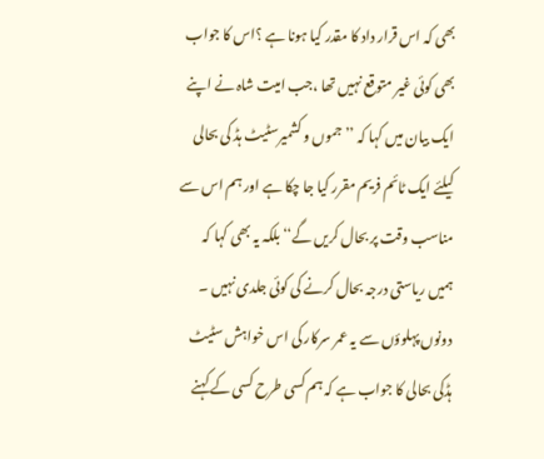بھی کہ اس قرار داد کا مقدر کیا ہونا ہے ؟اس کا جواب بھی کوئی غیر متوقع نہیں تھا ،جب امیت شاہ نے اپنے ایک بیان میں کہا کہ ’’ جموں و کشمیرسٹیٹ ہڈ کی بحالی کیلئے ایک ٹائم فریم مقرر کیا جا چکا ہے اور ہم اس سے مناسب وقت پر بحال کریں گے‘‘ بلکہ یہ بھی کہا کہ ہمیں ریاستی درجہ بحال کرنے کی کوئی جلدی نہیں ۔ دونوں پہلوؤں سے یہ عمر سرکار کی اس خواہش سٹیٹ ہڈکی بحالی کا جواب ہے کہ ہم کسی طرح کسی کے کہنے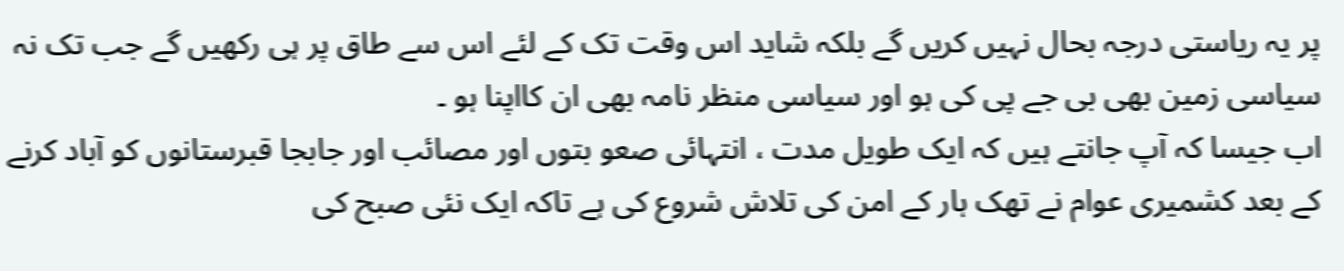پر یہ ریاستی درجہ بحال نہیں کریں گے بلکہ شاید اس وقت تک کے لئے اس سے طاق پر ہی رکھیں گے جب تک نہ سیاسی زمین بھی بی جے پی کی ہو اور سیاسی منظر نامہ بھی ان کااپنا ہو ۔
اب جیسا کہ آپ جانتے ہیں کہ ایک طویل مدت ، انتہائی صعو بتوں اور مصائب اور جابجا قبرستانوں کو آباد کرنے کے بعد کشمیری عوام نے تھک ہار کے امن کی تلاش شروع کی ہے تاکہ ایک نئی صبح کی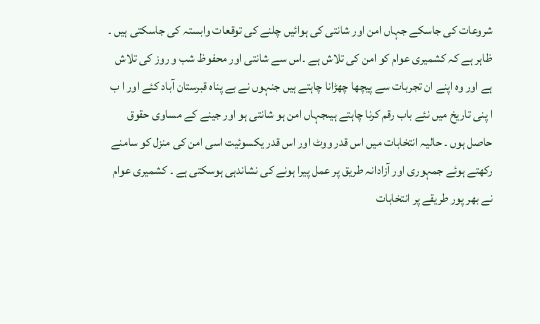شروعات کی جاسکے جہاں امن اور شانتی کی ہوائیں چلنے کی توقعات وابستہ کی جاسکتی ہیں ۔ ظاہر ہے کہ کشمیری عوام کو امن کی تلاش ہے ۔اس سے شانتی اور محفوظ شب و روز کی تلاش ہے اور وہ اپنے ان تجربات سے پیچھا چھڑانا چاہتے ہیں جنہوں نے بے پناہ قبرستان آباد کئے اور ا ب ا پنی تاریخ میں نئے باب رقم کرنا چاہتے ہیںجہاں امن ہو شانتی ہو اور جینے کے مساوی حقوق حاصل ہوں ۔ حالیہ انتخابات میں اس قدر ووٹ اور اس قدر یکسوئیت اسی امن کی منزل کو سامنے رکھتے ہوئے جمہوری اور آزادانہ طریق پر عمل پیرا ہونے کی نشاندہی ہوسکتی ہے ۔ کشمیری عوام نے بھر پور طریقے پر انتخابات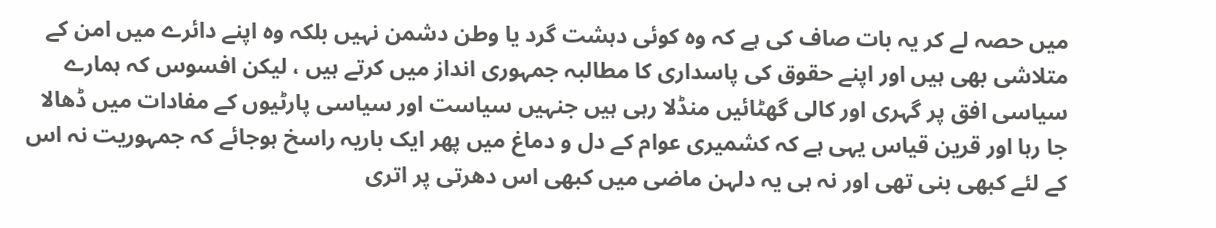میں حصہ لے کر یہ بات صاف کی ہے کہ وہ کوئی دہشت گرد یا وطن دشمن نہیں بلکہ وہ اپنے دائرے میں امن کے متلاشی بھی ہیں اور اپنے حقوق کی پاسداری کا مطالبہ جمہوری انداز میں کرتے ہیں ، لیکن افسوس کہ ہمارے سیاسی افق پر گہری اور کالی گھٹائیں منڈلا رہی ہیں جنہیں سیاست اور سیاسی پارٹیوں کے مفادات میں ڈھالا جا رہا اور قرین قیاس یہی ہے کہ کشمیری عوام کے دل و دماغ میں پھر ایک باریہ راسخ ہوجائے کہ جمہوریت نہ اس کے لئے کبھی بنی تھی اور نہ ہی یہ دلہن ماضی میں کبھی اس دھرتی پر اتری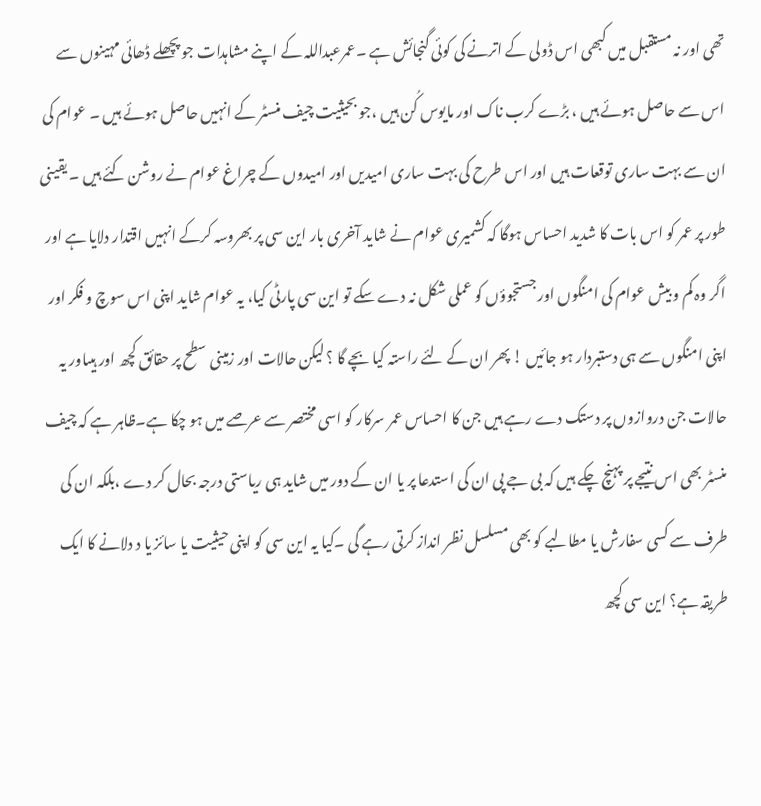تھی اور نہ مستقبل میں کبھی اس ڈولی کے اترنے کی کوئی گنجائش ہے ۔عمرعبداللہ کے اپنے مشاہدات جو پچھلے ڈھائی مہینوں سے اس سے حاصل ہوئے ہیں ، بڑے کرب ناک اور مایوس کُن ہیں ،جو بحیثیت چیف منسٹر کے انہیں حاصل ہوئے ہیں ۔ عوام کی ان سے بہت ساری توقعات ہیں اور اس طرح کی بہت ساری امیدیں اور امیدوں کے چراغ عوام نے روشن کئے ہیں ۔ یقینی طور پر عمر کو اس بات کا شدید احساس ہوگا کہ کشمیری عوام نے شاید آخری بار این سی پر بھروسہ کرکے انہیں اقتدار دلایا ہے اور اگر وہ کم و بیش عوام کی امنگوں اور جستجوؤں کو عملی شکل نہ دے سکے تو این سی پارٹی کیا، یہ عوام شاید اپنی اس سوچ و فکر اور اپنی امنگوں سے ہی دستبردار ہو جائیں ! پھر ان کے لئے راستہ کیا بچے گا ؟ لیکن حالات اور زمینی سطح پر حقائق کچھ اور ہیںاور یہ حالات جن دروازوں پر دستک دے رہے ہیں جن کا احساس عمر سرکار کو اسی مختصر سے عرصے میں ہو چکا ہے۔ظاہر ہے کہ چیف منسٹر بھی اس نتیجے پر پہنچ چکے ہیں کہ بی جے پی ان کی استدعا پر یا ان کے دور میں شاید ہی ریاستی درجہ بحال کر دے ،بلکہ ان کی طرف سے کسی سفارش یا مطالبے کو بھی مسلسل نظر انداز کرتی رہے گی ۔کیا یہ این سی کو اپنی حیثیت یا سائز یا د دلانے کا ایک طریقہ ہے؟ این سی کچھ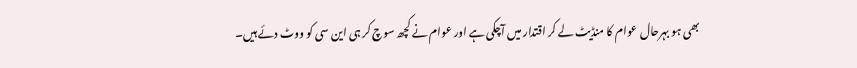بھی ہو بہرحال عوام کا منڈیٹ لے کر اقتدار میں آچکی ہے اور عوام نے کچھ سوچ کر ہی این سی کو ووٹ دئے ہیں۔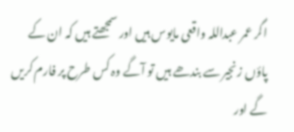اگر عمر عبداللہ واقعی مایوس ہیں اور سمجھتے ہیں کہ ان کے پاؤں زنجیر سے بندھے ہیں تو آگے وہ کس طرح پر فارم کریں گے اور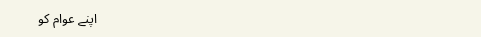اپنے عوام کو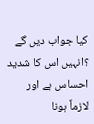کیا جواب دیں گے ؟انہیں اس کا شدید احساس ہے اور لازماً ہونا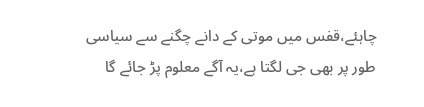چاہئے،قفس میں موتی کے دانے چگنے سے سیاسی طور پر بھی جی لگتا ہے،یہ آگے معلوم پڑ جائے گا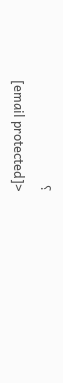؟
[email protected]>